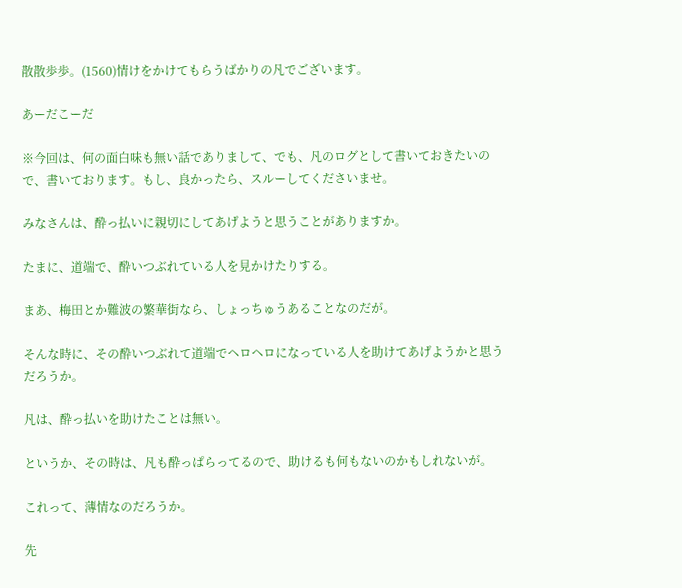散散歩歩。(1560)情けをかけてもらうばかりの凡でございます。

あーだこーだ

※今回は、何の面白味も無い話でありまして、でも、凡のログとして書いておきたいので、書いております。もし、良かったら、スルーしてくださいませ。

みなさんは、酔っ払いに親切にしてあげようと思うことがありますか。

たまに、道端で、酔いつぶれている人を見かけたりする。

まあ、梅田とか難波の繁華街なら、しょっちゅうあることなのだが。

そんな時に、その酔いつぶれて道端でヘロヘロになっている人を助けてあげようかと思うだろうか。

凡は、酔っ払いを助けたことは無い。

というか、その時は、凡も酔っぱらってるので、助けるも何もないのかもしれないが。

これって、薄情なのだろうか。

先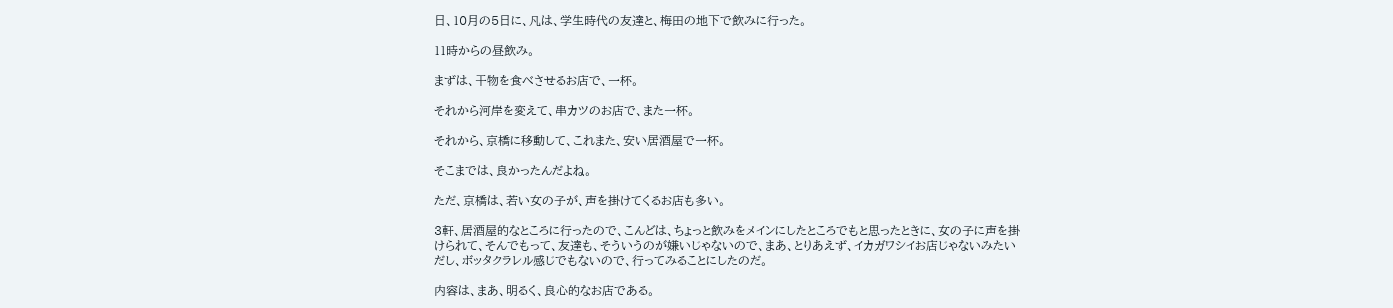日、10月の5日に、凡は、学生時代の友達と、梅田の地下で飲みに行った。

11時からの昼飲み。

まずは、干物を食べさせるお店で、一杯。

それから河岸を変えて、串カツのお店で、また一杯。

それから、京橋に移動して、これまた、安い居酒屋で一杯。

そこまでは、良かったんだよね。

ただ、京橋は、若い女の子が、声を掛けてくるお店も多い。

3軒、居酒屋的なところに行ったので、こんどは、ちょっと飲みをメインにしたところでもと思ったときに、女の子に声を掛けられて、そんでもって、友達も、そういうのが嫌いじゃないので、まあ、とりあえず、イカガワシイお店じゃないみたいだし、ボッタクラレル感じでもないので、行ってみることにしたのだ。

内容は、まあ、明るく、良心的なお店である。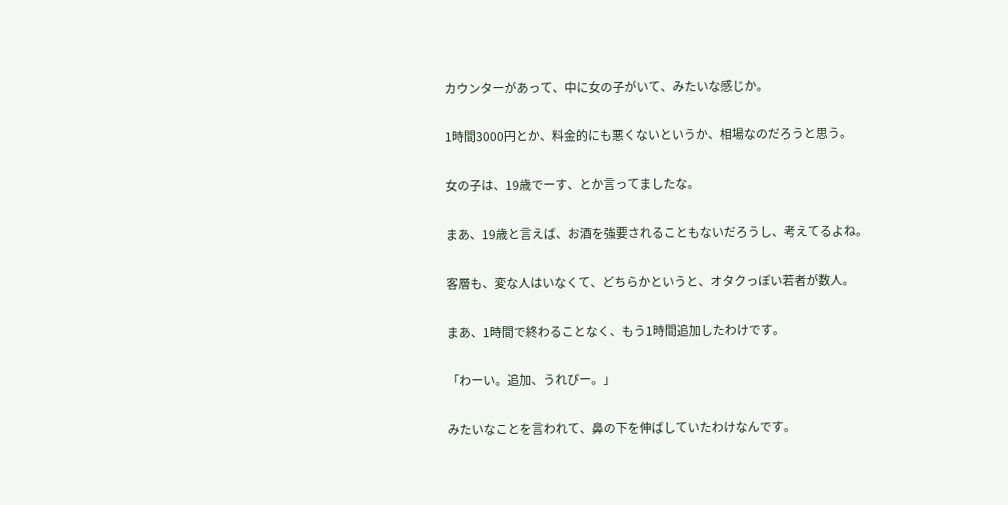カウンターがあって、中に女の子がいて、みたいな感じか。

1時間3000円とか、料金的にも悪くないというか、相場なのだろうと思う。

女の子は、19歳でーす、とか言ってましたな。

まあ、19歳と言えば、お酒を強要されることもないだろうし、考えてるよね。

客層も、変な人はいなくて、どちらかというと、オタクっぽい若者が数人。

まあ、1時間で終わることなく、もう1時間追加したわけです。

「わーい。追加、うれぴー。」

みたいなことを言われて、鼻の下を伸ばしていたわけなんです。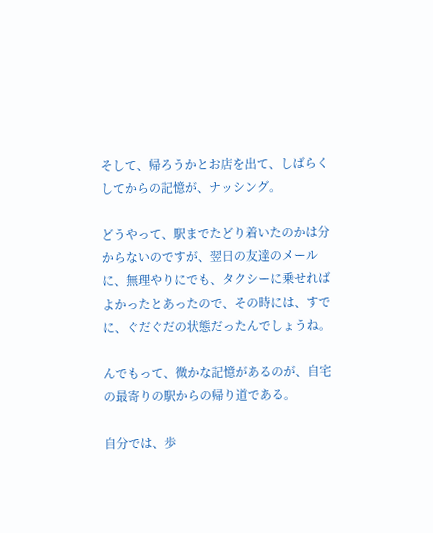そして、帰ろうかとお店を出て、しばらくしてからの記憶が、ナッシング。

どうやって、駅までたどり着いたのかは分からないのですが、翌日の友達のメールに、無理やりにでも、タクシーに乗せればよかったとあったので、その時には、すでに、ぐだぐだの状態だったんでしょうね。

んでもって、微かな記憶があるのが、自宅の最寄りの駅からの帰り道である。

自分では、歩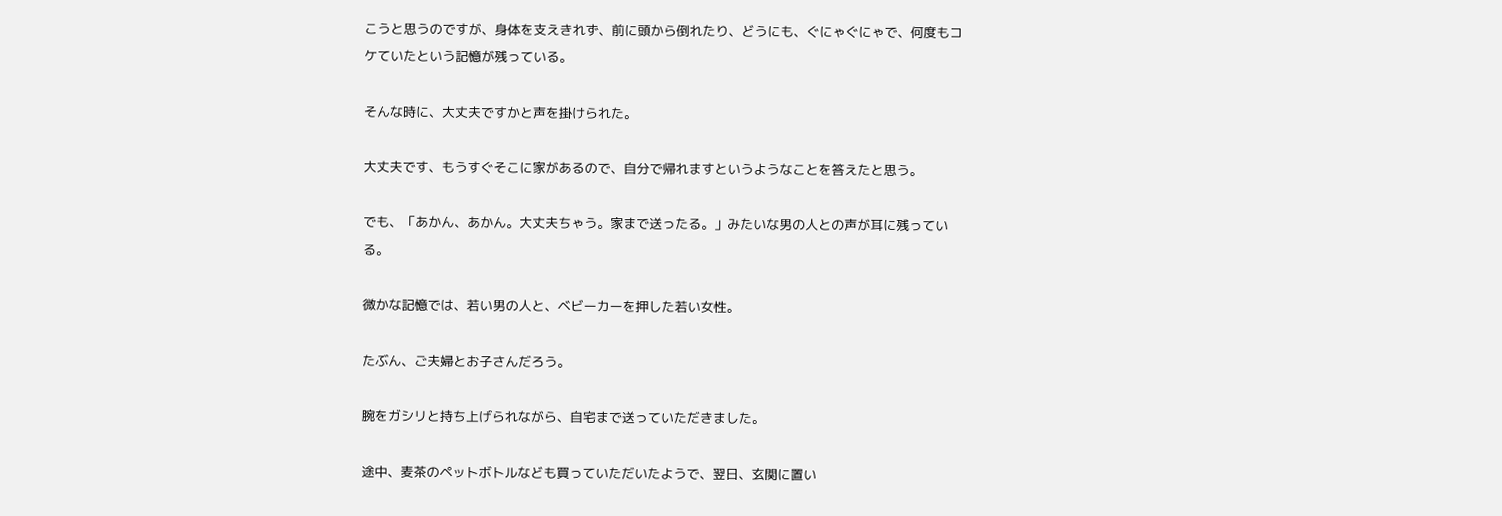こうと思うのですが、身体を支えきれず、前に頭から倒れたり、どうにも、ぐにゃぐにゃで、何度もコケていたという記憶が残っている。

そんな時に、大丈夫ですかと声を掛けられた。

大丈夫です、もうすぐそこに家があるので、自分で帰れますというようなことを答えたと思う。

でも、「あかん、あかん。大丈夫ちゃう。家まで送ったる。」みたいな男の人との声が耳に残っている。

微かな記憶では、若い男の人と、ベビーカーを押した若い女性。

たぶん、ご夫婦とお子さんだろう。

腕をガシリと持ち上げられながら、自宅まで送っていただきました。

途中、麦茶のペットボトルなども買っていただいたようで、翌日、玄関に置い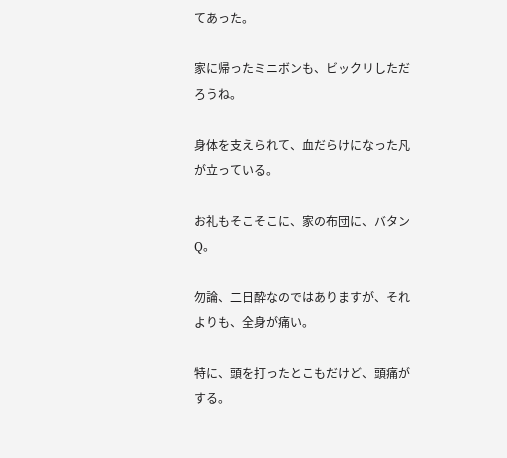てあった。

家に帰ったミニボンも、ビックリしただろうね。

身体を支えられて、血だらけになった凡が立っている。

お礼もそこそこに、家の布団に、バタンQ。

勿論、二日酔なのではありますが、それよりも、全身が痛い。

特に、頭を打ったとこもだけど、頭痛がする。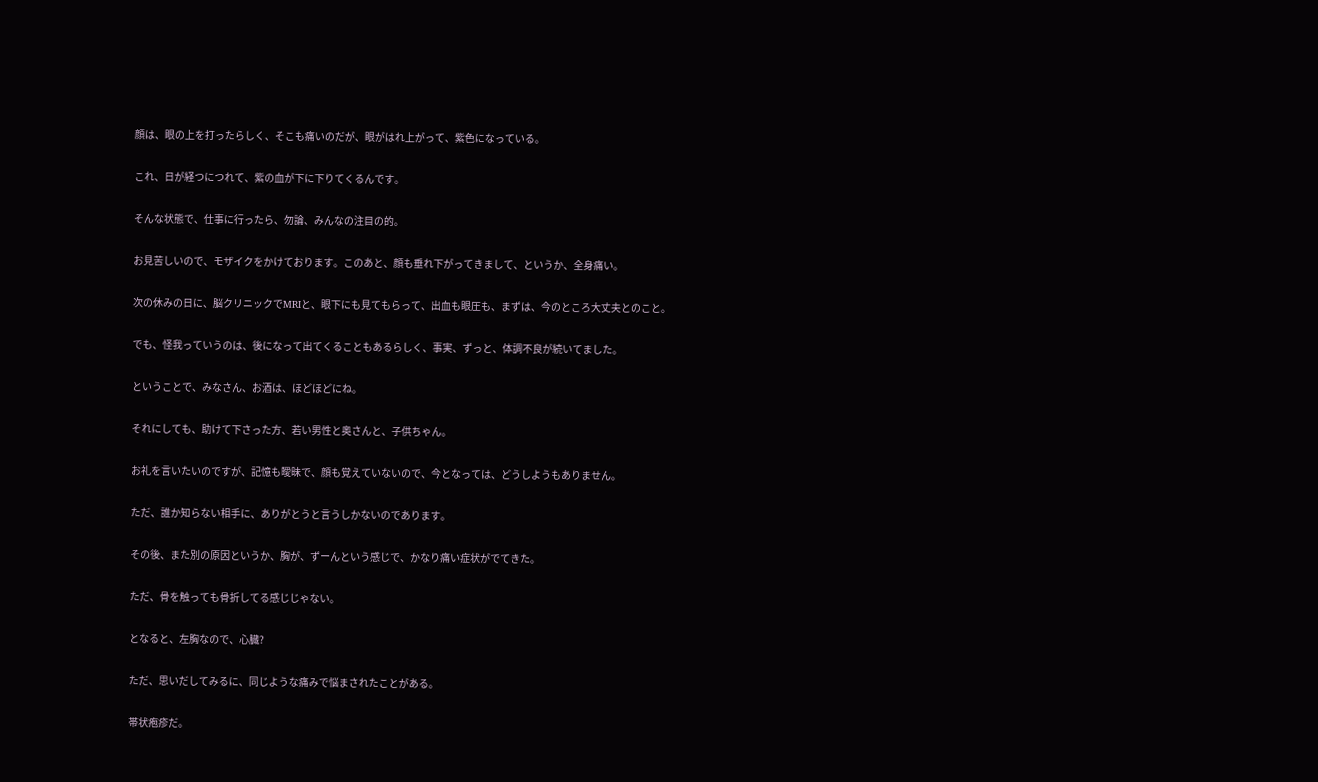顔は、眼の上を打ったらしく、そこも痛いのだが、眼がはれ上がって、紫色になっている。

これ、日が経つにつれて、紫の血が下に下りてくるんです。

そんな状態で、仕事に行ったら、勿論、みんなの注目の的。

お見苦しいので、モザイクをかけております。このあと、顔も垂れ下がってきまして、というか、全身痛い。

次の休みの日に、脳クリニックでMRIと、眼下にも見てもらって、出血も眼圧も、まずは、今のところ大丈夫とのこと。

でも、怪我っていうのは、後になって出てくることもあるらしく、事実、ずっと、体調不良が続いてました。

ということで、みなさん、お酒は、ほどほどにね。

それにしても、助けて下さった方、若い男性と奥さんと、子供ちゃん。

お礼を言いたいのですが、記憶も曖昧で、顔も覚えていないので、今となっては、どうしようもありません。

ただ、誰か知らない相手に、ありがとうと言うしかないのであります。

その後、また別の原因というか、胸が、ずーんという感じで、かなり痛い症状がでてきた。

ただ、骨を触っても骨折してる感じじゃない。

となると、左胸なので、心臓?

ただ、思いだしてみるに、同じような痛みで悩まされたことがある。

帯状疱疹だ。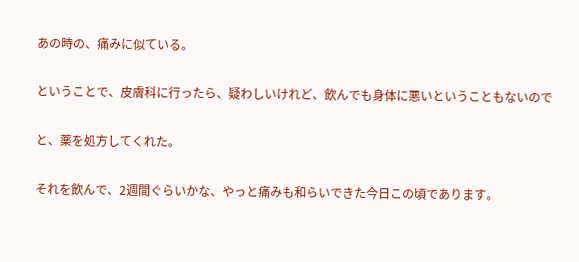あの時の、痛みに似ている。

ということで、皮膚科に行ったら、疑わしいけれど、飲んでも身体に悪いということもないので

と、薬を処方してくれた。

それを飲んで、2週間ぐらいかな、やっと痛みも和らいできた今日この頃であります。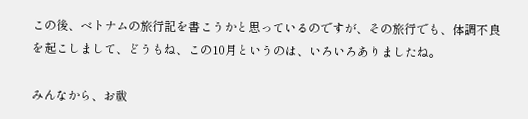この後、ベトナムの旅行記を書こうかと思っているのですが、その旅行でも、体調不良を起こしまして、どうもね、この10月というのは、いろいろありましたね。

みんなから、お祓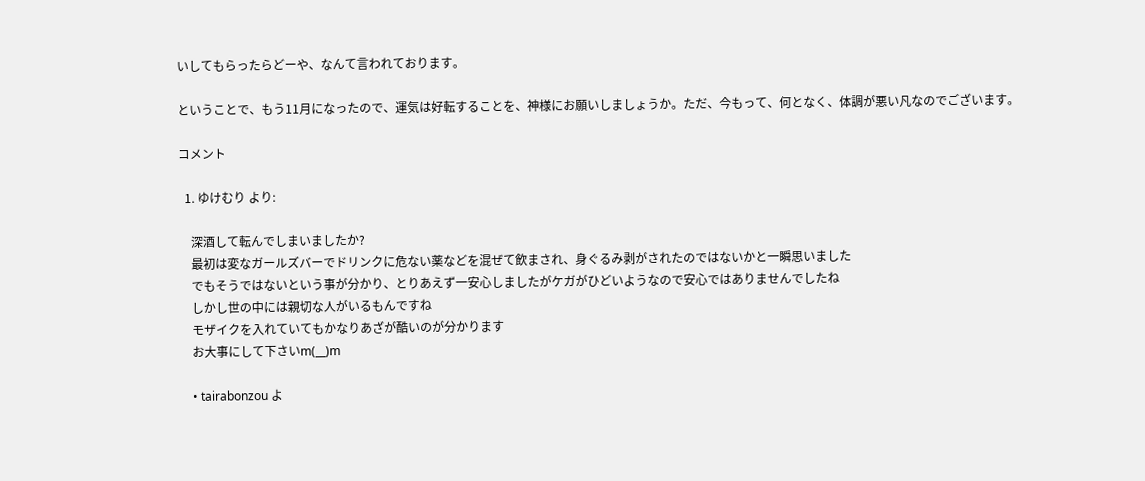いしてもらったらどーや、なんて言われております。

ということで、もう11月になったので、運気は好転することを、神様にお願いしましょうか。ただ、今もって、何となく、体調が悪い凡なのでございます。

コメント

  1. ゆけむり より:

    深酒して転んでしまいましたか?
    最初は変なガールズバーでドリンクに危ない薬などを混ぜて飲まされ、身ぐるみ剥がされたのではないかと一瞬思いました
    でもそうではないという事が分かり、とりあえず一安心しましたがケガがひどいようなので安心ではありませんでしたね
    しかし世の中には親切な人がいるもんですね
    モザイクを入れていてもかなりあざが酷いのが分かります
    お大事にして下さいm(__)m

    • tairabonzou よ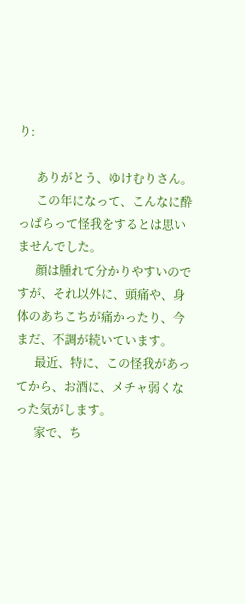り:

      ありがとう、ゆけむりさん。
      この年になって、こんなに酔っぱらって怪我をするとは思いませんでした。
      顔は腫れて分かりやすいのですが、それ以外に、頭痛や、身体のあちこちが痛かったり、今まだ、不調が続いています。
      最近、特に、この怪我があってから、お酒に、メチャ弱くなった気がします。
      家で、ち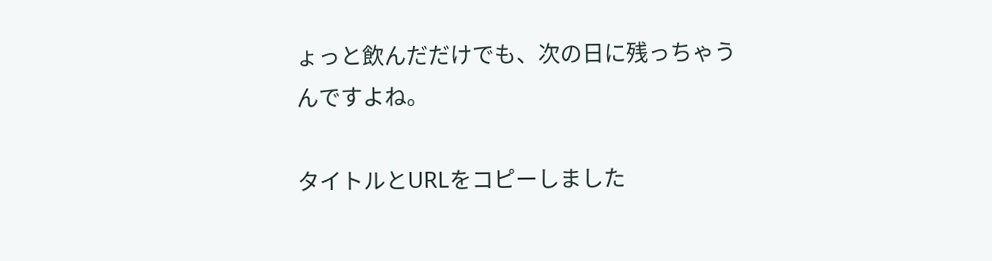ょっと飲んだだけでも、次の日に残っちゃうんですよね。

タイトルとURLをコピーしました